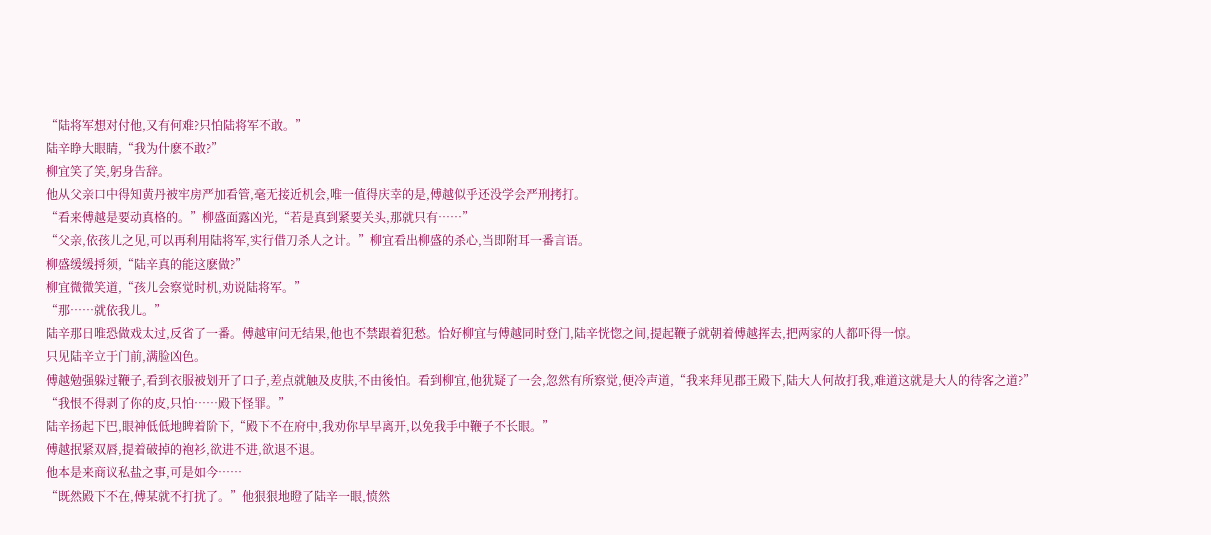“陆将军想对付他,又有何难?只怕陆将军不敢。”
陆辛睁大眼睛,“我为什麽不敢?”
柳宜笑了笑,躬身告辞。
他从父亲口中得知黄丹被牢房严加看管,毫无接近机会,唯一值得庆幸的是,傅越似乎还没学会严刑拷打。
“看来傅越是要动真格的。”柳盛面露凶光,“若是真到紧要关头,那就只有……”
“父亲,依孩儿之见,可以再利用陆将军,实行借刀杀人之计。”柳宜看出柳盛的杀心,当即附耳一番言语。
柳盛缓缓捋须,“陆辛真的能这麽做?”
柳宜微微笑道,“孩儿会察觉时机,劝说陆将军。”
“那……就依我儿。”
陆辛那日唯恐做戏太过,反省了一番。傅越审问无结果,他也不禁跟着犯愁。恰好柳宜与傅越同时登门,陆辛恍惚之间,提起鞭子就朝着傅越挥去,把两家的人都吓得一惊。
只见陆辛立于门前,满脸凶色。
傅越勉强躲过鞭子,看到衣服被划开了口子,差点就触及皮肤,不由後怕。看到柳宜,他犹疑了一会,忽然有所察觉,便冷声道,“我来拜见郡王殿下,陆大人何故打我,难道这就是大人的待客之道?”
“我恨不得剥了你的皮,只怕……殿下怪罪。”
陆辛扬起下巴,眼神低低地睥着阶下,“殿下不在府中,我劝你早早离开,以免我手中鞭子不长眼。”
傅越抿紧双唇,提着破掉的袍衫,欲进不进,欲退不退。
他本是来商议私盐之事,可是如今……
“既然殿下不在,傅某就不打扰了。”他狠狠地瞪了陆辛一眼,愤然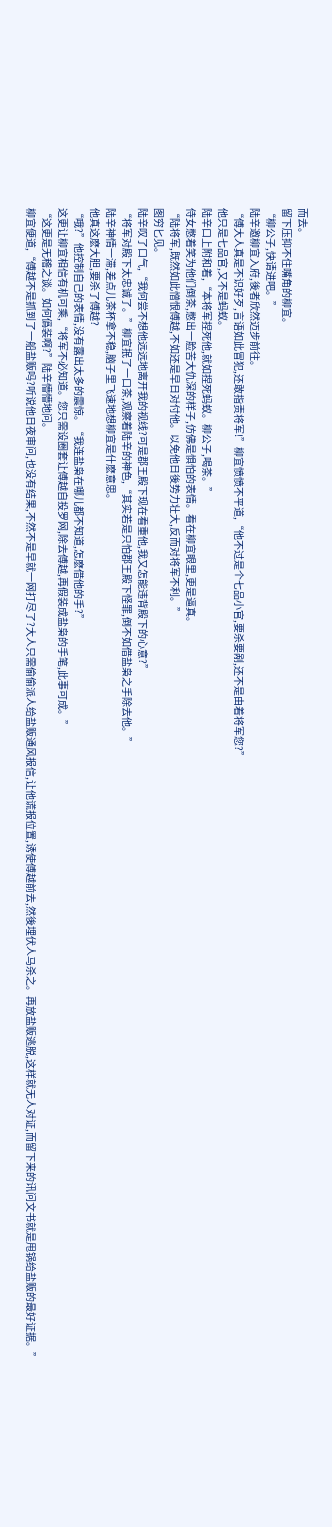而去。
留下压抑不住嘴角的柳宜。
“柳公子,快请进吧。”
陆辛邀柳宜入府,後者欣然迈步前往。
“傅大人真是不识好歹,言语如此冒犯,还敢指责将军!”柳宜愤愤不平道,“他不过是个七品小官,要杀要剐,还不是由着将军您?”
他只是七品官,又不是蚂蚁。
陆辛口上附和着,“本将军捏死他,就如捏死蚂蚁。柳公子,喝茶。”
侍女憋着笑为他们倒茶,憋出一脸苦大仇深的样子,仿佛是惧怕的表情。看在柳宜眼里,更是逼真。
“陆将军,既然如此憎恨傅越,不如还是早日对付他。以免他日後势力壮大,反而对将军不利。”
图穷匕见。
陆辛叹了口气,“我何尝不想他远远地离开我的视线?可是郡王殿下现在看重他,我又怎能违背殿下的心意?”
“将军对殿下太忠诚了。”柳宜抿了一口茶,观察着陆辛的神色,“其实若是只怕郡王殿下怪罪,倒不如借盐枭之手除去他。”
陆辛神情一滞,差点儿茶杯拿不稳,脑子里飞速地想柳宜是什麽意思。
他真这麽大胆,要杀了傅越?
“哦?”他控制自己的表情,没有露出太多的震惊。“我连盐枭在哪儿都不知道,怎麽借他的手?”
这更让柳宜相信有机可乘,“将军不必知道。您只需设圈套让傅越自投罗网,除去傅越,再假装成盐枭的手笔,此事可成。”
“这更是无稽之谈。如何僞装啊?”陆辛懵懵地问。
柳宜便道,“傅越不是抓到了一船盐贩吗?听说他日夜审问,也没有结果,不然不是早就一网打尽了?大人只需偷偷派人给盐贩通风报信,让他谎报位置,诱使傅越前去,然後埋伏人马杀之。再放盐贩逃脱,这样就无人对证,而留下来的讯问文书就是甩锅给盐贩的最好证据。”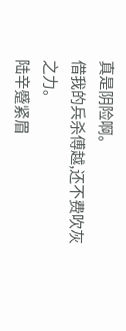真是阴险啊。
借我的兵杀傅越,还不费吹灰之力。
陆辛蹙紧眉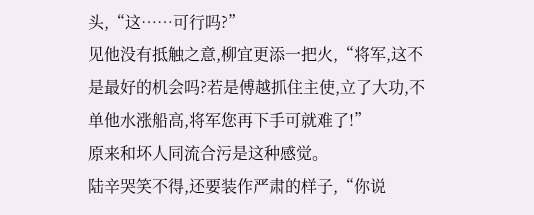头,“这……可行吗?”
见他没有抵触之意,柳宜更添一把火,“将军,这不是最好的机会吗?若是傅越抓住主使,立了大功,不单他水涨船高,将军您再下手可就难了!”
原来和坏人同流合污是这种感觉。
陆辛哭笑不得,还要装作严肃的样子,“你说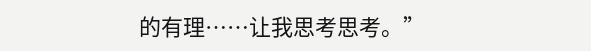的有理……让我思考思考。”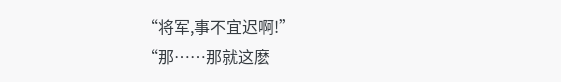“将军,事不宜迟啊!”
“那……那就这麽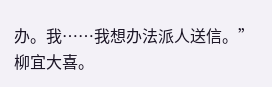办。我……我想办法派人送信。”
柳宜大喜。